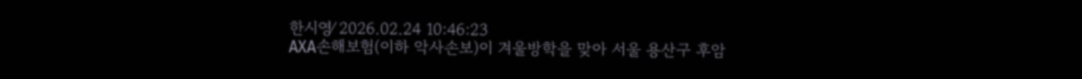한시영⁄ 2026.02.24 10:46:23
AXA손해보험(이하 악사손보)이 겨울방학을 맞아 서울 용산구 후암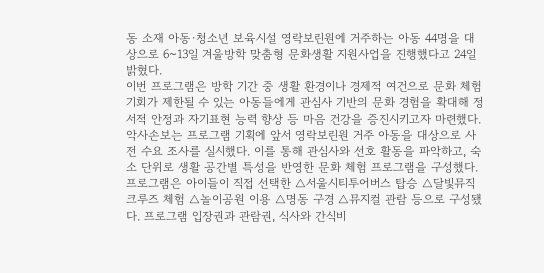동 소재 아동·청소년 보육시설 영락보린원에 거주하는 아동 44명을 대상으로 6~13일 겨울방학 맞춤형 문화생활 지원사업을 진행했다고 24일 밝혔다.
이번 프로그램은 방학 기간 중 생활 환경이나 경제적 여건으로 문화 체험 기회가 제한될 수 있는 아동들에게 관심사 기반의 문화 경험을 확대해 정서적 안정과 자기표현 능력 향상 등 마음 건강을 증진시키고자 마련했다.
악사손보는 프로그램 기획에 앞서 영락보린원 거주 아동을 대상으로 사전 수요 조사를 실시했다. 이를 통해 관심사와 선호 활동을 파악하고, 숙소 단위로 생활 공간별 특성을 반영한 문화 체험 프로그램을 구성했다.
프로그램은 아이들이 직접 선택한 △서울시티투어버스 탑승 △달빛뮤직크루즈 체험 △놀이공원 이용 △명동 구경 △뮤지컬 관람 등으로 구성됐다. 프로그램 입장권과 관람권, 식사와 간식비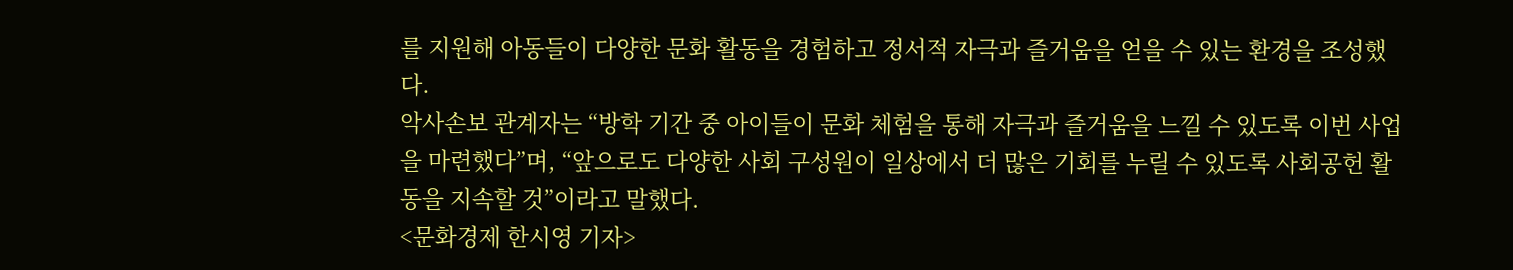를 지원해 아동들이 다양한 문화 활동을 경험하고 정서적 자극과 즐거움을 얻을 수 있는 환경을 조성했다.
악사손보 관계자는 “방학 기간 중 아이들이 문화 체험을 통해 자극과 즐거움을 느낄 수 있도록 이번 사업을 마련했다”며, “앞으로도 다양한 사회 구성원이 일상에서 더 많은 기회를 누릴 수 있도록 사회공헌 활동을 지속할 것”이라고 말했다.
<문화경제 한시영 기자>